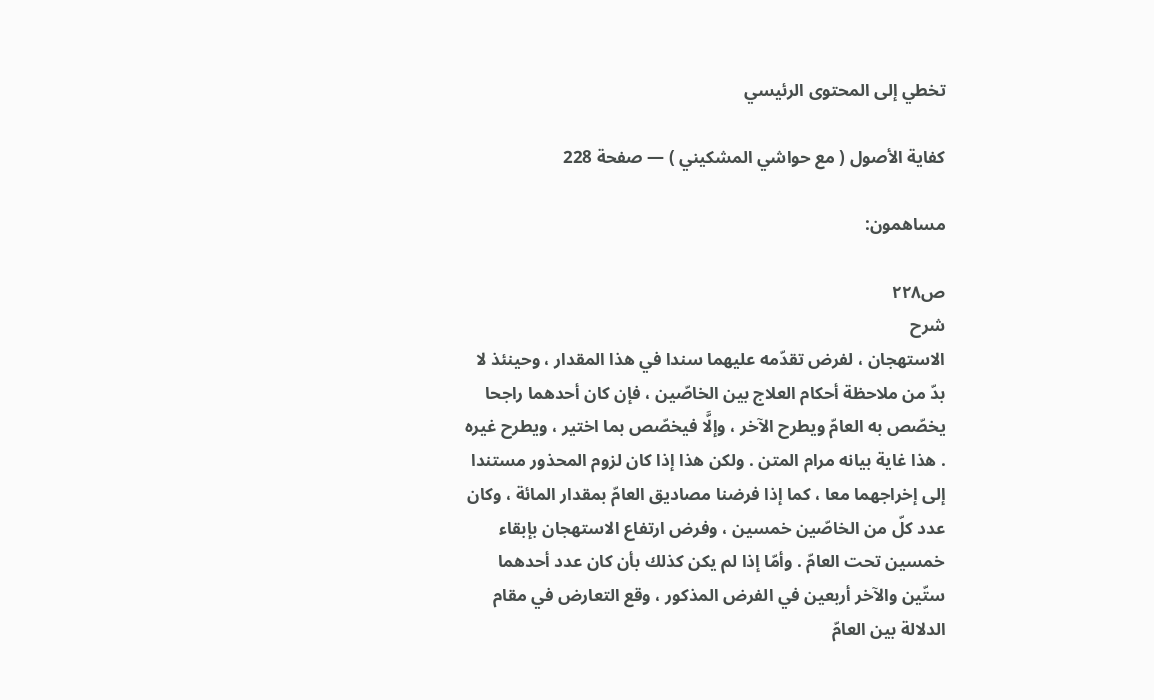تخطي إلى المحتوى الرئيسي

كفاية الأصول ( مع حواشي المشكيني ) — صفحة 228

مساهمون:

ص٢٢٨
شرح
الاستهجان ، لفرض تقدّمه عليهما سندا في هذا المقدار ، وحينئذ لا بدّ من ملاحظة أحكام العلاج بين الخاصّين ، فإن كان أحدهما راجحا يخصّص به العامّ ويطرح الآخر ، وإلَّا فيخصّص بما اختير ، ويطرح غيره . هذا غاية بيانه مرام المتن . ولكن هذا إذا كان لزوم المحذور مستندا إلى إخراجهما معا ، كما إذا فرضنا مصاديق العامّ بمقدار المائة ، وكان عدد كلّ من الخاصّين خمسين ، وفرض ارتفاع الاستهجان بإبقاء خمسين تحت العامّ . وأمّا إذا لم يكن كذلك بأن كان عدد أحدهما ستّين والآخر أربعين في الفرض المذكور ، وقع التعارض في مقام الدلالة بين العامّ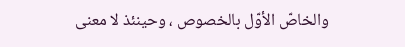والخاصّ الأوّل بالخصوص ، وحينئذ لا معنى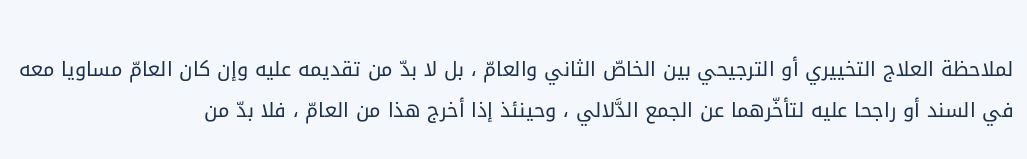لملاحظة العلاج التخييري أو الترجيحي بين الخاصّ الثاني والعامّ ، بل لا بدّ من تقديمه عليه وإن كان العامّ مساويا معه في السند أو راجحا عليه لتأخّرهما عن الجمع الدَّلالي ، وحينئذ إذا أخرج هذا من العامّ ، فلا بدّ من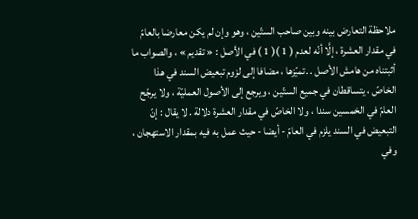ملاحظة التعارض بينه وبين صاحب الستّين ، وهو وإن لم يكن معارضا بالعامّ في مقدار العشرة ، إلَّا أنّه لعدم ( 1 )( 1 ) في الأصل : « تقديم » ، والصواب ما أثبتناه من هامش الأصل . .تميّزها ، مضافا إلى لزوم تبعيض السند في هذا الخاصّ ، يتساقطان في جميع الستّين ، ويرجع إلى الأصول العمليّة ، ولا يرجّح العامّ في الخمسين سندا ، ولا الخاصّ في مقدار العشرة دلالة . لا يقال : إنّ التبعيض في السند يلزم في العامّ - أيضا - حيث عمل به فيه بمقدار الاستهجان ، وفي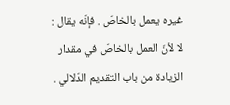غيره يعمل بالخاصّ . فإنّه يقال : لا لأنّ العمل بالخاصّ في مقدار الزيادة من باب التقديم الدّلالي .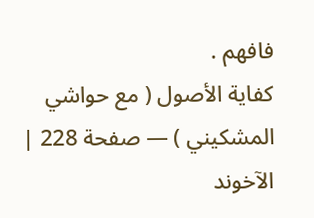فافهم .
كفاية الأصول ( مع حواشي المشكيني ) — صفحة 228 | الآخوند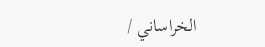الخراساني /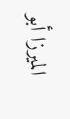الميرزا أبو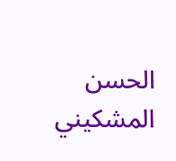الحسن المشكيني